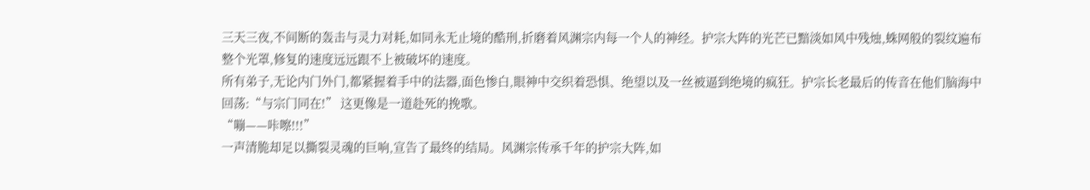三天三夜,不间断的轰击与灵力对耗,如同永无止境的酷刑,折磨着风渊宗内每一个人的神经。护宗大阵的光芒已黯淡如风中残烛,蛛网般的裂纹遍布整个光罩,修复的速度远远跟不上被破坏的速度。
所有弟子,无论内门外门,都紧握着手中的法器,面色惨白,眼神中交织着恐惧、绝望以及一丝被逼到绝境的疯狂。护宗长老最后的传音在他们脑海中回荡:“与宗门同在!” 这更像是一道赴死的挽歌。
“嘣——咔嚓!!!”
一声清脆却足以撕裂灵魂的巨响,宣告了最终的结局。风渊宗传承千年的护宗大阵,如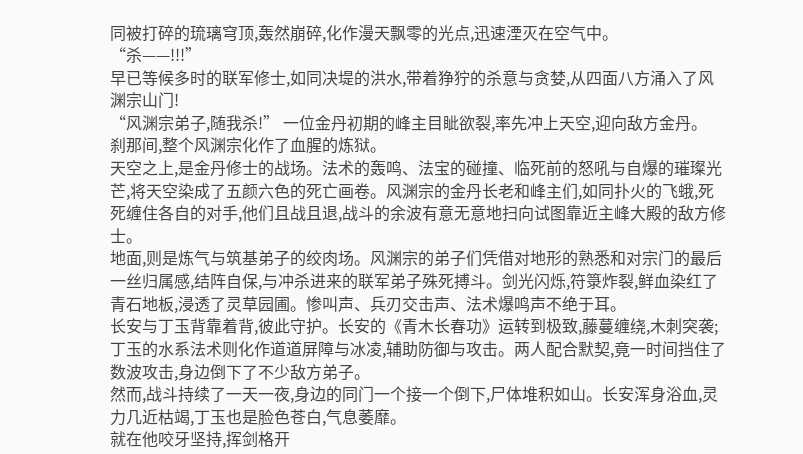同被打碎的琉璃穹顶,轰然崩碎,化作漫天飘零的光点,迅速湮灭在空气中。
“杀——!!!”
早已等候多时的联军修士,如同决堤的洪水,带着狰狞的杀意与贪婪,从四面八方涌入了风渊宗山门!
“风渊宗弟子,随我杀!” 一位金丹初期的峰主目眦欲裂,率先冲上天空,迎向敌方金丹。
刹那间,整个风渊宗化作了血腥的炼狱。
天空之上,是金丹修士的战场。法术的轰鸣、法宝的碰撞、临死前的怒吼与自爆的璀璨光芒,将天空染成了五颜六色的死亡画卷。风渊宗的金丹长老和峰主们,如同扑火的飞蛾,死死缠住各自的对手,他们且战且退,战斗的余波有意无意地扫向试图靠近主峰大殿的敌方修士。
地面,则是炼气与筑基弟子的绞肉场。风渊宗的弟子们凭借对地形的熟悉和对宗门的最后一丝归属感,结阵自保,与冲杀进来的联军弟子殊死搏斗。剑光闪烁,符箓炸裂,鲜血染红了青石地板,浸透了灵草园圃。惨叫声、兵刃交击声、法术爆鸣声不绝于耳。
长安与丁玉背靠着背,彼此守护。长安的《青木长春功》运转到极致,藤蔓缠绕,木刺突袭;丁玉的水系法术则化作道道屏障与冰凌,辅助防御与攻击。两人配合默契,竟一时间挡住了数波攻击,身边倒下了不少敌方弟子。
然而,战斗持续了一天一夜,身边的同门一个接一个倒下,尸体堆积如山。长安浑身浴血,灵力几近枯竭,丁玉也是脸色苍白,气息萎靡。
就在他咬牙坚持,挥剑格开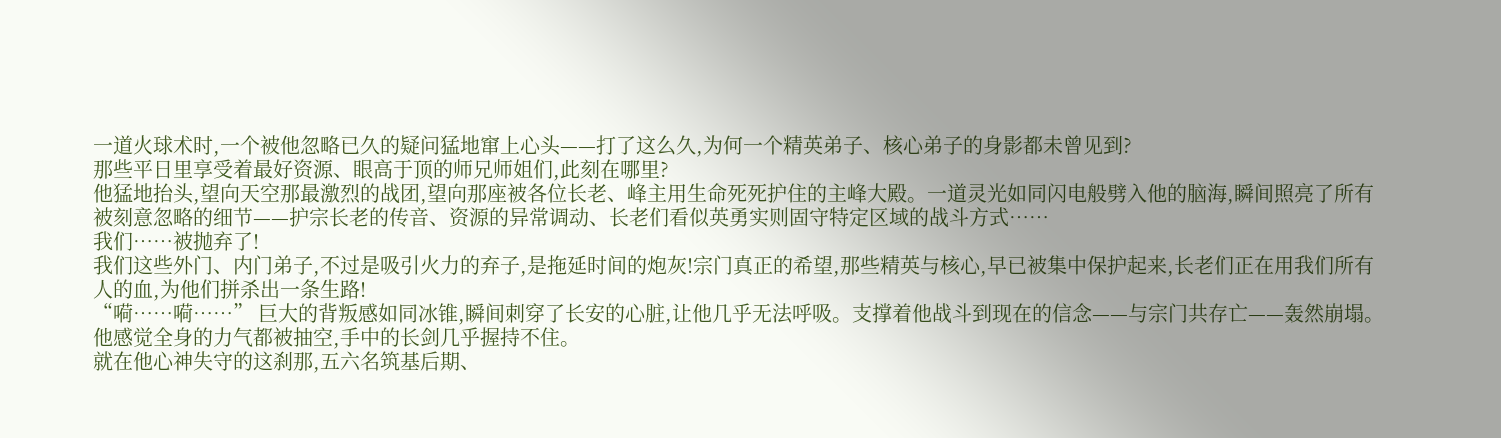一道火球术时,一个被他忽略已久的疑问猛地窜上心头——打了这么久,为何一个精英弟子、核心弟子的身影都未曾见到?
那些平日里享受着最好资源、眼高于顶的师兄师姐们,此刻在哪里?
他猛地抬头,望向天空那最激烈的战团,望向那座被各位长老、峰主用生命死死护住的主峰大殿。一道灵光如同闪电般劈入他的脑海,瞬间照亮了所有被刻意忽略的细节——护宗长老的传音、资源的异常调动、长老们看似英勇实则固守特定区域的战斗方式……
我们……被抛弃了!
我们这些外门、内门弟子,不过是吸引火力的弃子,是拖延时间的炮灰!宗门真正的希望,那些精英与核心,早已被集中保护起来,长老们正在用我们所有人的血,为他们拼杀出一条生路!
“嗬……嗬……” 巨大的背叛感如同冰锥,瞬间刺穿了长安的心脏,让他几乎无法呼吸。支撑着他战斗到现在的信念——与宗门共存亡——轰然崩塌。他感觉全身的力气都被抽空,手中的长剑几乎握持不住。
就在他心神失守的这刹那,五六名筑基后期、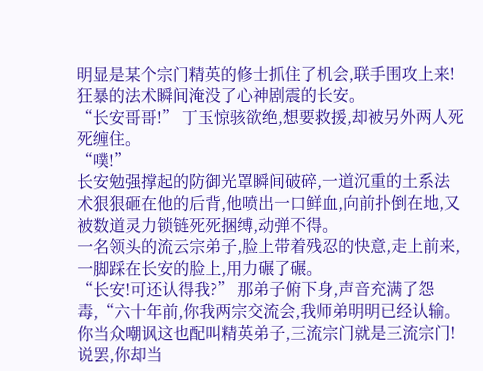明显是某个宗门精英的修士抓住了机会,联手围攻上来!狂暴的法术瞬间淹没了心神剧震的长安。
“长安哥哥!” 丁玉惊骇欲绝,想要救援,却被另外两人死死缠住。
“噗!”
长安勉强撑起的防御光罩瞬间破碎,一道沉重的土系法术狠狠砸在他的后背,他喷出一口鲜血,向前扑倒在地,又被数道灵力锁链死死捆缚,动弹不得。
一名领头的流云宗弟子,脸上带着残忍的快意,走上前来,一脚踩在长安的脸上,用力碾了碾。
“长安!可还认得我?” 那弟子俯下身,声音充满了怨毒,“六十年前,你我两宗交流会,我师弟明明已经认输。你当众嘲讽这也配叫精英弟子,三流宗门就是三流宗门!
说罢,你却当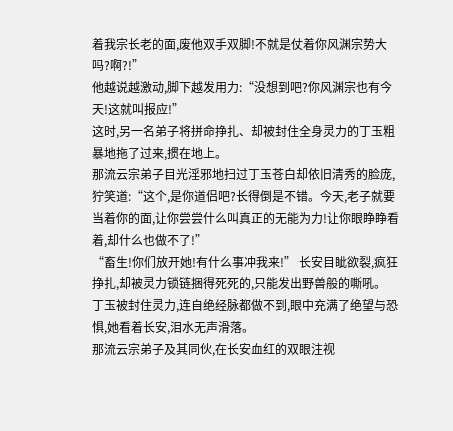着我宗长老的面,废他双手双脚!不就是仗着你风渊宗势大吗?啊?!”
他越说越激动,脚下越发用力:“没想到吧?你风渊宗也有今天!这就叫报应!”
这时,另一名弟子将拼命挣扎、却被封住全身灵力的丁玉粗暴地拖了过来,掼在地上。
那流云宗弟子目光淫邪地扫过丁玉苍白却依旧清秀的脸庞,狞笑道:“这个,是你道侣吧?长得倒是不错。今天,老子就要当着你的面,让你尝尝什么叫真正的无能为力!让你眼睁睁看着,却什么也做不了!”
“畜生!你们放开她!有什么事冲我来!” 长安目眦欲裂,疯狂挣扎,却被灵力锁链捆得死死的,只能发出野兽般的嘶吼。
丁玉被封住灵力,连自绝经脉都做不到,眼中充满了绝望与恐惧,她看着长安,泪水无声滑落。
那流云宗弟子及其同伙,在长安血红的双眼注视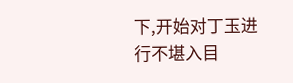下,开始对丁玉进行不堪入目